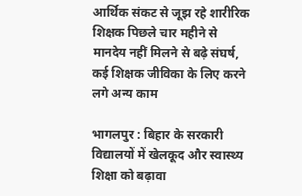आर्थिक संकट से जूझ रहे शारीरिक शिक्षक पिछले चार महीने से मानदेय नहीं मिलने से बढ़े संघर्ष, कई शिक्षक जीविका के लिए करने लगे अन्य काम

भागलपुर : बिहार के सरकारी विद्यालयों में खेलकूद और स्वास्थ्य शिक्षा को बढ़ावा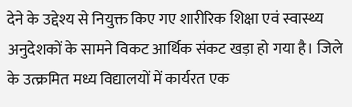देने के उद्देश्य से नियुक्त किए गए शारीरिक शिक्षा एवं स्वास्थ्य अनुदेशकों के सामने विकट आर्थिक संकट खड़ा हो गया है। जिले के उत्क्रमित मध्य विद्यालयों में कार्यरत एक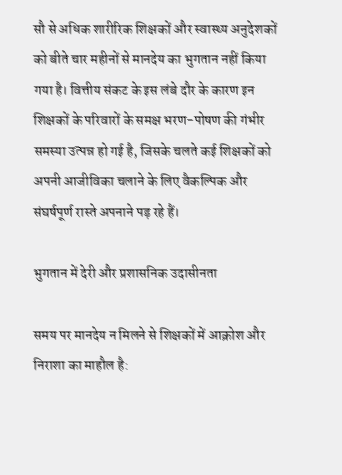सौ से अधिक शारीरिक शिक्षकों और स्वास्थ्य अनुदेशकों को बीते चार महीनों से मानदेय का भुगतान नहीं किया गया है। वित्तीय संकट के इस लंबे दौर के कारण इन शिक्षकों के परिवारों के समक्ष भरण-पोषण की गंभीर समस्या उत्पन्न हो गई है, जिसके चलते कई शिक्षकों को अपनी आजीविका चलाने के लिए वैकल्पिक और संघर्षपूर्ण रास्ते अपनाने पड़ रहे हैं।

भुगतान में देरी और प्रशासनिक उदासीनता

समय पर मानदेय न मिलने से शिक्षकों में आक्रोश और निराशा का माहौल है: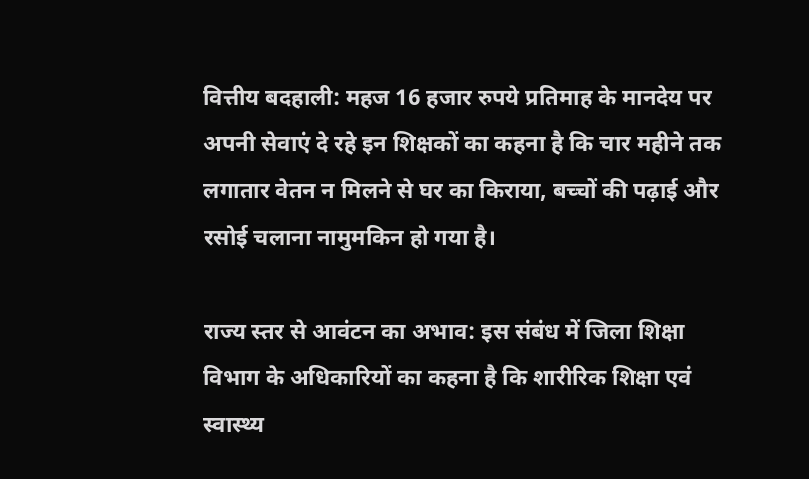वित्तीय बदहाली: महज 16 हजार रुपये प्रतिमाह के मानदेय पर अपनी सेवाएं दे रहे इन शिक्षकों का कहना है कि चार महीने तक लगातार वेतन न मिलने से घर का किराया, बच्चों की पढ़ाई और रसोई चलाना नामुमकिन हो गया है।

राज्य स्तर से आवंटन का अभाव: इस संबंध में जिला शिक्षा विभाग के अधिकारियों का कहना है कि शारीरिक शिक्षा एवं स्वास्थ्य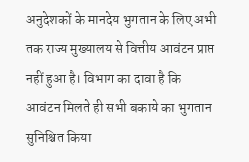अनुदेशकों के मानदेय भुगतान के लिए अभी तक राज्य मुख्यालय से वित्तीय आवंटन प्राप्त नहीं हुआ है। विभाग का दावा है कि आवंटन मिलते ही सभी बकाये का भुगतान सुनिश्चित किया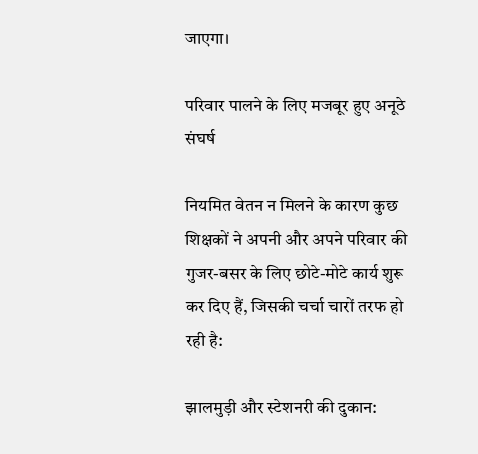जाएगा।

परिवार पालने के लिए मजबूर हुए अनूठे संघर्ष

नियमित वेतन न मिलने के कारण कुछ शिक्षकों ने अपनी और अपने परिवार की गुजर-बसर के लिए छोटे-मोटे कार्य शुरू कर दिए हैं, जिसकी चर्चा चारों तरफ हो रही है:

झालमुड़ी और स्टेशनरी की दुकान: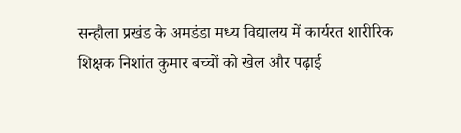सन्हौला प्रखंड के अमडंडा मध्य विद्यालय में कार्यरत शारीरिक शिक्षक निशांत कुमार बच्चों को खेल और पढ़ाई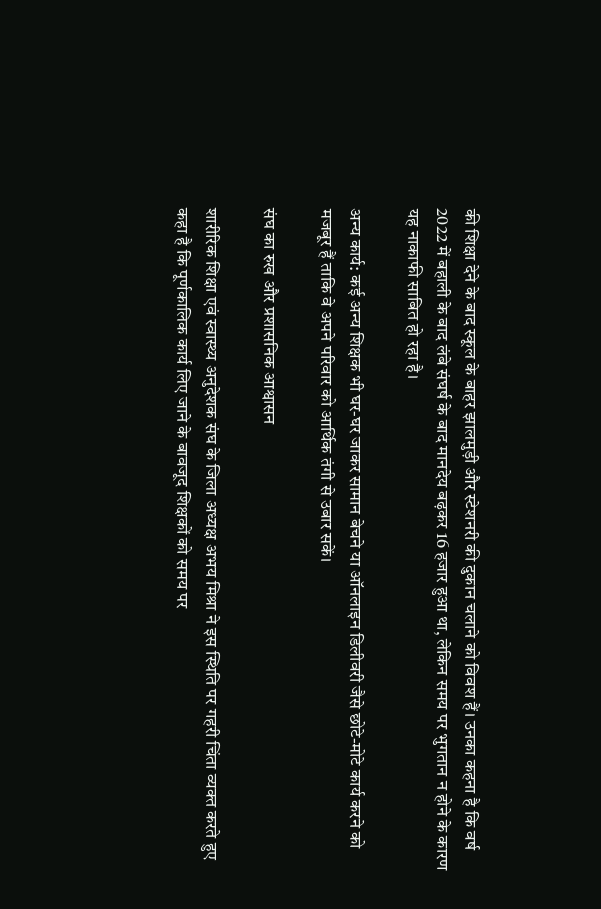की शिक्षा देने के बाद स्कूल के बाहर झालमुड़ी और स्टेशनरी की दुकान चलाने को विवश हैं। उनका कहना है कि वर्ष 2022 में बहाली के बाद लंबे संघर्ष के बाद मानदेय बढ़कर 16 हजार हुआ था, लेकिन समय पर भुगतान न होने के कारण यह नाकाफी साबित हो रहा है।

अन्य कार्य: कई अन्य शिक्षक भी घर-घर जाकर सामान बेचने या ऑनलाइन डिलीवरी जैसे छोटे-मोटे कार्य करने को मजबूर हैं ताकि वे अपने परिवार को आर्थिक तंगी से उबार सकें।

संघ का रुख और प्रशासनिक आश्वासन

शारीरिक शिक्षा एवं स्वास्थ्य अनुदेशक संघ के जिला अध्यक्ष अभय मिश्रा ने इस स्थिति पर गहरी चिंता व्यक्त करते हुए कहा है कि पूर्णकालिक कार्य लिए जाने के बावजूद शिक्षकों को समय पर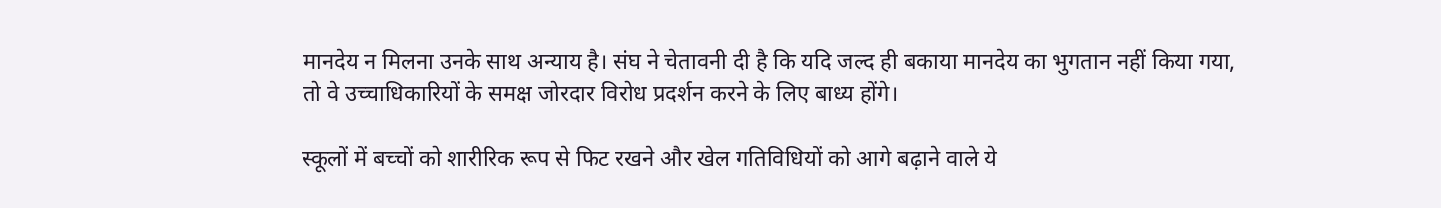मानदेय न मिलना उनके साथ अन्याय है। संघ ने चेतावनी दी है कि यदि जल्द ही बकाया मानदेय का भुगतान नहीं किया गया, तो वे उच्चाधिकारियों के समक्ष जोरदार विरोध प्रदर्शन करने के लिए बाध्य होंगे।

स्कूलों में बच्चों को शारीरिक रूप से फिट रखने और खेल गतिविधियों को आगे बढ़ाने वाले ये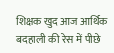शिक्षक खुद आज आर्थिक बदहाली की रेस में पीछे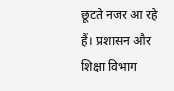छूटते नजर आ रहे हैं। प्रशासन और शिक्षा विभाग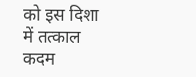को इस दिशा में तत्काल कदम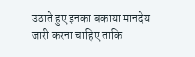उठाते हुए इनका बकाया मानदेय जारी करना चाहिए ताकि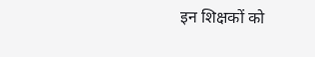इन शिक्षकों को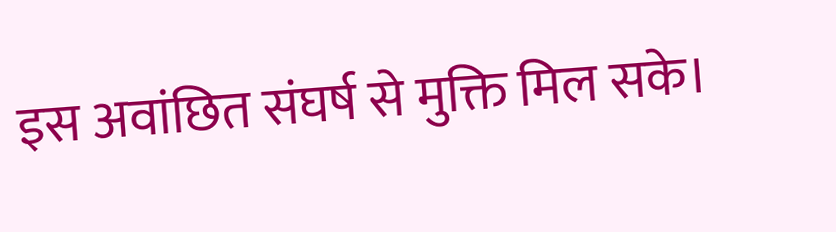इस अवांछित संघर्ष से मुक्ति मिल सके।